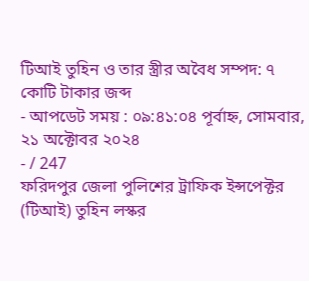টিআই তুহিন ও তার স্ত্রীর অবৈধ সম্পদ: ৭ কোটি টাকার জব্দ
- আপডেট সময় : ০৯:৪১:০৪ পূর্বাহ্ন, সোমবার, ২১ অক্টোবর ২০২৪
- / 247
ফরিদপুর জেলা পুলিশের ট্রাফিক ইন্সপেক্টর (টিআই) তুহিন লস্কর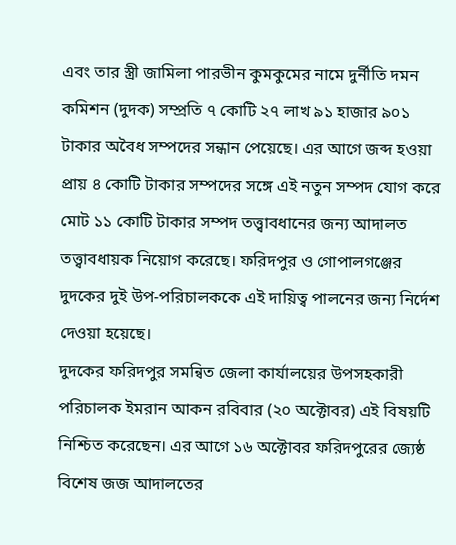এবং তার স্ত্রী জামিলা পারভীন কুমকুমের নামে দুর্নীতি দমন কমিশন (দুদক) সম্প্রতি ৭ কোটি ২৭ লাখ ৯১ হাজার ৯০১ টাকার অবৈধ সম্পদের সন্ধান পেয়েছে। এর আগে জব্দ হওয়া প্রায় ৪ কোটি টাকার সম্পদের সঙ্গে এই নতুন সম্পদ যোগ করে মোট ১১ কোটি টাকার সম্পদ তত্ত্বাবধানের জন্য আদালত তত্ত্বাবধায়ক নিয়োগ করেছে। ফরিদপুর ও গোপালগঞ্জের দুদকের দুই উপ-পরিচালককে এই দায়িত্ব পালনের জন্য নির্দেশ দেওয়া হয়েছে।
দুদকের ফরিদপুর সমন্বিত জেলা কার্যালয়ের উপসহকারী পরিচালক ইমরান আকন রবিবার (২০ অক্টোবর) এই বিষয়টি নিশ্চিত করেছেন। এর আগে ১৬ অক্টোবর ফরিদপুরের জ্যেষ্ঠ বিশেষ জজ আদালতের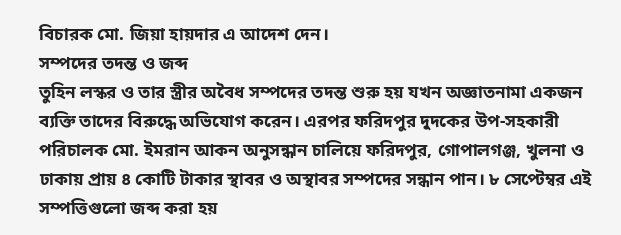বিচারক মো. জিয়া হায়দার এ আদেশ দেন।
সম্পদের তদন্ত ও জব্দ
তুহিন লস্কর ও তার স্ত্রীর অবৈধ সম্পদের তদন্ত শুরু হয় যখন অজ্ঞাতনামা একজন ব্যক্তি তাদের বিরুদ্ধে অভিযোগ করেন। এরপর ফরিদপুর দুদকের উপ-সহকারী পরিচালক মো. ইমরান আকন অনুসন্ধান চালিয়ে ফরিদপুর, গোপালগঞ্জ, খুলনা ও ঢাকায় প্রায় ৪ কোটি টাকার স্থাবর ও অস্থাবর সম্পদের সন্ধান পান। ৮ সেপ্টেম্বর এই সম্পত্তিগুলো জব্দ করা হয়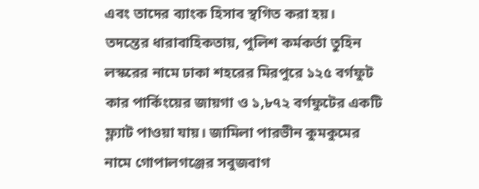এবং তাদের ব্যাংক হিসাব স্থগিত করা হয়।
তদন্তের ধারাবাহিকতায়, পুলিশ কর্মকর্তা তুহিন লস্করের নামে ঢাকা শহরের মিরপুরে ১২৫ বর্গফুট কার পার্কিংয়ের জায়গা ও ১,৮৭২ বর্গফুটের একটি ফ্ল্যাট পাওয়া যায়। জামিলা পারভীন কুমকুমের নামে গোপালগঞ্জের সবুজবাগ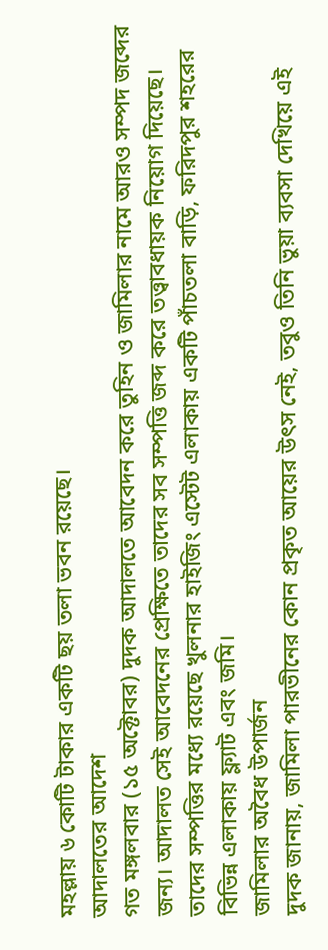মহল্লায় ৬ কোটি টাকার একটি ছয় তলা ভবন রয়েছে।
আদালতের আদেশ
গত মঙ্গলবার (১৫ অক্টোবর) দুদক আদালতে আবেদন করে তুহিন ও জামিলার নামে আরও সম্পদ জব্দের জন্য। আদালত সেই আবেদনের প্রেক্ষিতে তাদের সব সম্পত্তি জব্দ করে তত্ত্বাবধায়ক নিয়োগ দিয়েছে। তাদের সম্পত্তির মধ্যে রয়েছে খুলনার হাইজিং এস্টেট এলাকায় একটি পাঁচতলা বাড়ি, ফরিদপুর শহরের বিভিন্ন এলাকায় ফ্ল্যাট এবং জমি।
জামিলার অবৈধ উপার্জন
দুদক জানায়, জামিলা পারভীনের কোন প্রকৃত আয়ের উৎস নেই, তবুও তিনি ভুয়া ব্যবসা দেখিয়ে এই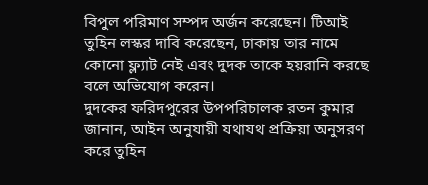বিপুল পরিমাণ সম্পদ অর্জন করেছেন। টিআই তুহিন লস্কর দাবি করেছেন, ঢাকায় তার নামে কোনো ফ্ল্যাট নেই এবং দুদক তাকে হয়রানি করছে বলে অভিযোগ করেন।
দুদকের ফরিদপুরের উপপরিচালক রতন কুমার জানান, আইন অনুযায়ী যথাযথ প্রক্রিয়া অনুসরণ করে তুহিন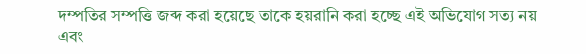দম্পতির সম্পত্তি জব্দ করা হয়েছে তাকে হয়রানি করা হচ্ছে এই অভিযোগ সত্য নয় এবং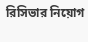রিসিভার নিয়োগ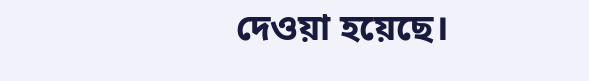দেওয়া হয়েছে।